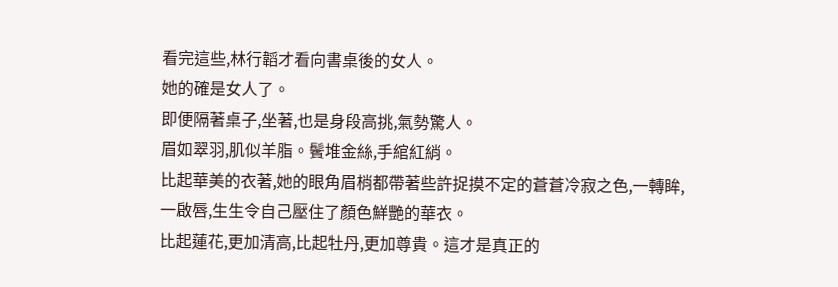看完這些,林行韜才看向書桌後的女人。
她的確是女人了。
即便隔著桌子,坐著,也是身段高挑,氣勢驚人。
眉如翠羽,肌似羊脂。鬢堆金絲,手綰紅綃。
比起華美的衣著,她的眼角眉梢都帶著些許捉摸不定的蒼蒼冷寂之色,一轉眸,一啟唇,生生令自己壓住了顏色鮮艷的華衣。
比起蓮花,更加清高,比起牡丹,更加尊貴。這才是真正的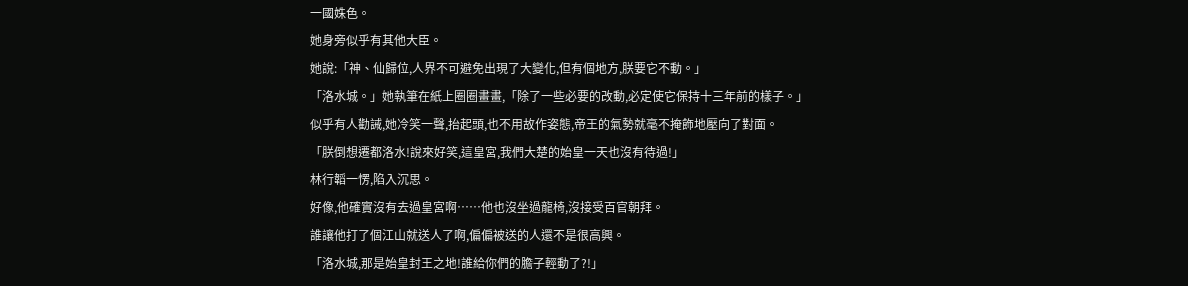一國姝色。
她身旁似乎有其他大臣。
她說:「神、仙歸位,人界不可避免出現了大變化,但有個地方,朕要它不動。」
「洛水城。」她執筆在紙上圈圈畫畫,「除了一些必要的改動,必定使它保持十三年前的樣子。」
似乎有人勸誡,她冷笑一聲,抬起頭,也不用故作姿態,帝王的氣勢就毫不掩飾地壓向了對面。
「朕倒想遷都洛水!說來好笑,這皇宮,我們大楚的始皇一天也沒有待過!」
林行韜一愣,陷入沉思。
好像,他確實沒有去過皇宮啊……他也沒坐過龍椅,沒接受百官朝拜。
誰讓他打了個江山就送人了啊,偏偏被送的人還不是很高興。
「洛水城,那是始皇封王之地!誰給你們的膽子輕動了?!」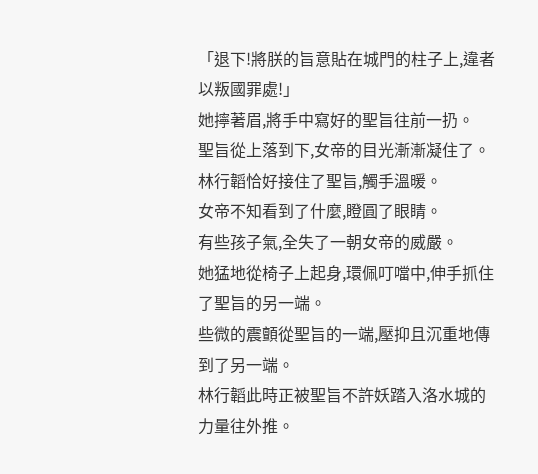「退下!將朕的旨意貼在城門的柱子上,違者以叛國罪處!」
她擰著眉,將手中寫好的聖旨往前一扔。
聖旨從上落到下,女帝的目光漸漸凝住了。
林行韜恰好接住了聖旨,觸手溫暖。
女帝不知看到了什麼,瞪圓了眼睛。
有些孩子氣,全失了一朝女帝的威嚴。
她猛地從椅子上起身,環佩叮噹中,伸手抓住了聖旨的另一端。
些微的震顫從聖旨的一端,壓抑且沉重地傳到了另一端。
林行韜此時正被聖旨不許妖踏入洛水城的力量往外推。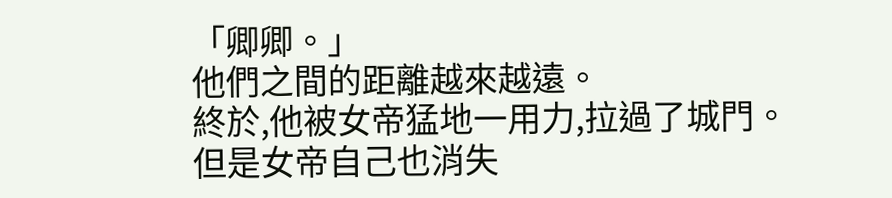「卿卿。」
他們之間的距離越來越遠。
終於,他被女帝猛地一用力,拉過了城門。
但是女帝自己也消失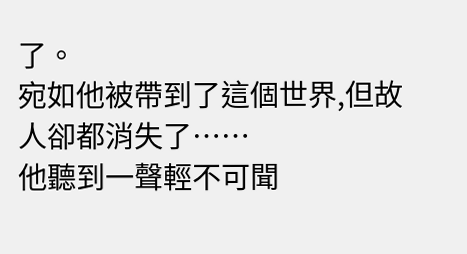了。
宛如他被帶到了這個世界,但故人卻都消失了……
他聽到一聲輕不可聞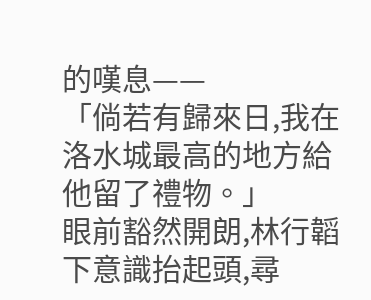的嘆息——
「倘若有歸來日,我在洛水城最高的地方給他留了禮物。」
眼前豁然開朗,林行韜下意識抬起頭,尋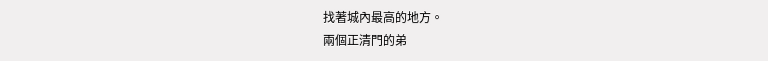找著城內最高的地方。
兩個正清門的弟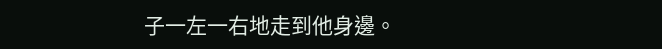子一左一右地走到他身邊。